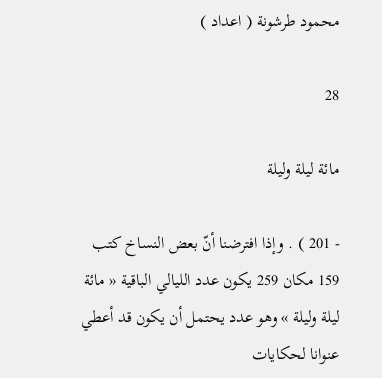محمود طرشونة ( اعداد )

28

مائة ليلة وليلة

- 201 ) . وإذا افترضنا أنّ بعض النساخ كتب 159 مكان 259 يكون عدد الليالي الباقية « مائة ليلة وليلة » وهو عدد يحتمل أن يكون قد أعطي عنوانا لحكايات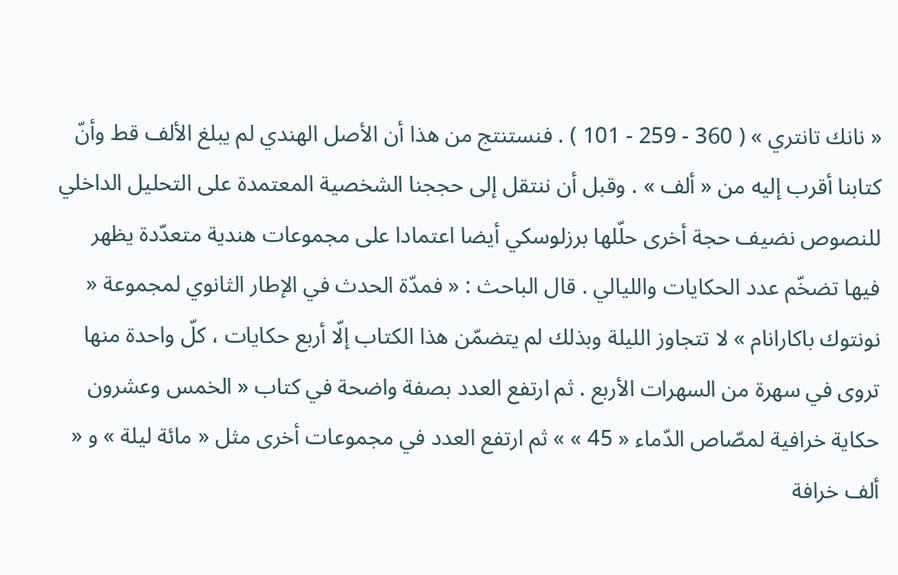« نانك تانتري » ( 360 - 259 - 101 ) . فنستنتج من هذا أن الأصل الهندي لم يبلغ الألف قط وأنّ كتابنا أقرب إليه من « ألف » . وقبل أن ننتقل إلى حججنا الشخصية المعتمدة على التحليل الداخلي للنصوص نضيف حجة أخرى حلّلها برزلوسكي أيضا اعتمادا على مجموعات هندية متعدّدة يظهر فيها تضخّم عدد الحكايات والليالي . قال الباحث : « فمدّة الحدث في الإطار الثانوي لمجموعة « نونتوك باكارانام » لا تتجاوز الليلة وبذلك لم يتضمّن هذا الكتاب إلّا أربع حكايات ، كلّ واحدة منها تروى في سهرة من السهرات الأربع . ثم ارتفع العدد بصفة واضحة في كتاب « الخمس وعشرون حكاية خرافية لمصّاص الدّماء « 45 » » ثم ارتفع العدد في مجموعات أخرى مثل « مائة ليلة » و « ألف خرافة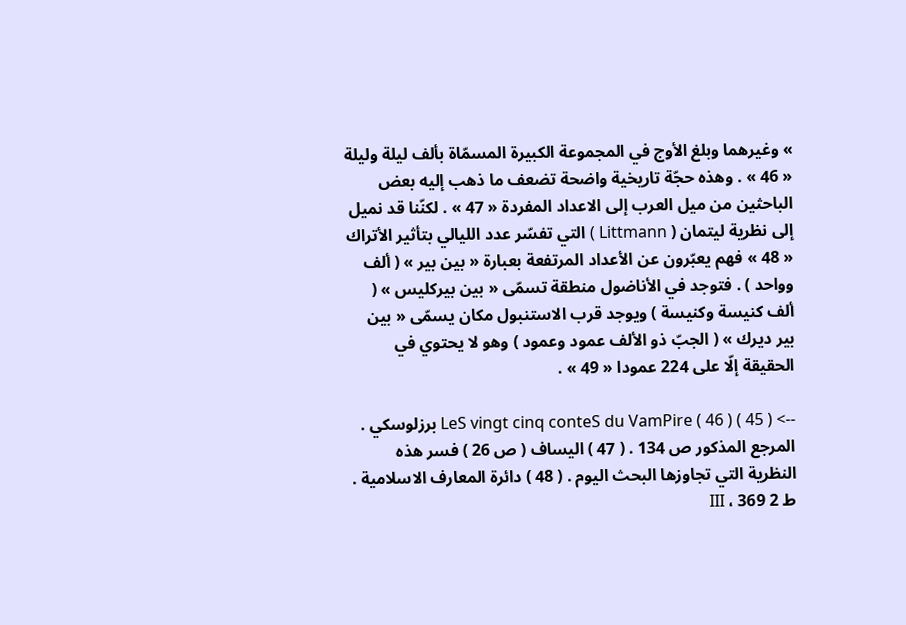» وغيرهما وبلغ الأوج في المجموعة الكبيرة المسمّاة بألف ليلة وليلة « 46 » . وهذه حجّة تاريخية واضحة تضعف ما ذهب إليه بعض الباحثين من ميل العرب إلى الاعداد المفردة « 47 » . لكنّنا قد نميل إلى نظرية ليتمان ( Littmann ) التي تفسّر عدد الليالي بتأثير الأتراك « 48 » فهم يعبّرون عن الأعداد المرتفعة بعبارة « بين بير » ( ألف وواحد ) . فتوجد في الأناضول منطقة تسمّى « بين بيركليس » ( ألف كنيسة وكنيسة ) ويوجد قرب الاستنبول مكان يسمّى « بين بير ديرك » ( الجبّ ذو الألف عمود وعمود ) وهو لا يحتوي في الحقيقة إلّا على 224 عمودا « 49 » .

--> ( 45 ) LeS vingt cinq conteS du VamPire ( 46 ) برزلوسكي . المرجع المذكور ص 134 . ( 47 ) اليساف ( ص 26 ) فسر هذه النظرية التي تجاوزها البحث اليوم . ( 48 ) دائرة المعارف الاسلامية . ط 2 III ، 369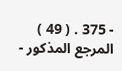- 375 . ( 49 ) المرجع المذكور -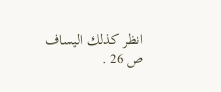انظر كذلك اليساف ص 26 .